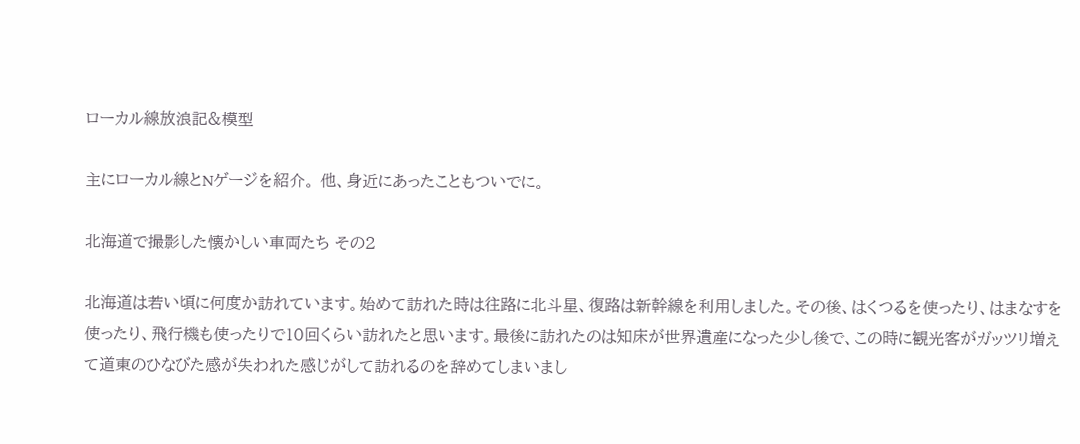ローカル線放浪記&模型

主にローカル線とNゲージを紹介。 他、身近にあったこともついでに。

北海道で撮影した懐かしい車両たち その2

北海道は若い頃に何度か訪れています。始めて訪れた時は往路に北斗星、復路は新幹線を利用しました。その後、はくつるを使ったり、はまなすを使ったり、飛行機も使ったりで10回くらい訪れたと思います。最後に訪れたのは知床が世界遺産になった少し後で、この時に観光客がガッツリ増えて道東のひなびた感が失われた感じがして訪れるのを辞めてしまいまし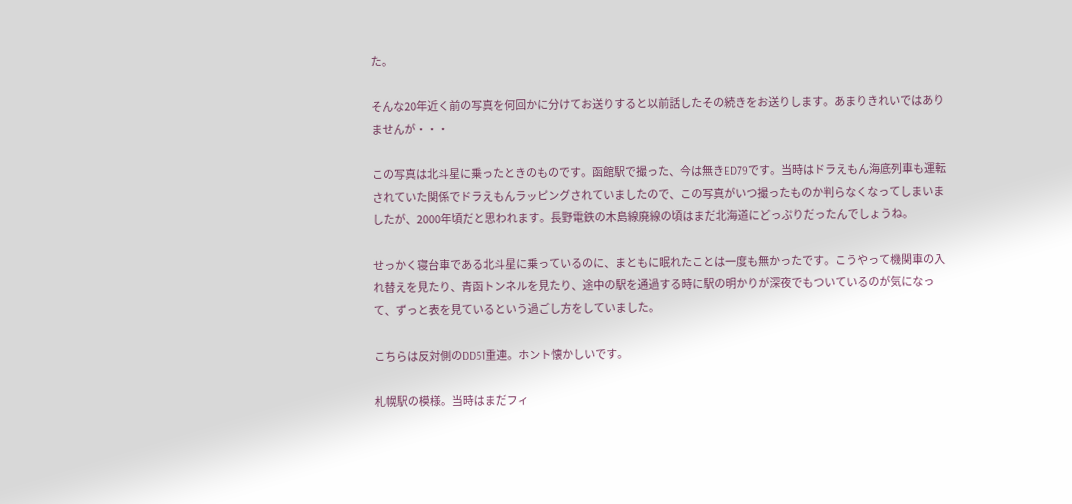た。

そんな20年近く前の写真を何回かに分けてお送りすると以前話したその続きをお送りします。あまりきれいではありませんが・・・

この写真は北斗星に乗ったときのものです。函館駅で撮った、今は無きED79です。当時はドラえもん海底列車も運転されていた関係でドラえもんラッピングされていましたので、この写真がいつ撮ったものか判らなくなってしまいましたが、2000年頃だと思われます。長野電鉄の木島線廃線の頃はまだ北海道にどっぷりだったんでしょうね。

せっかく寝台車である北斗星に乗っているのに、まともに眠れたことは一度も無かったです。こうやって機関車の入れ替えを見たり、青函トンネルを見たり、途中の駅を通過する時に駅の明かりが深夜でもついているのが気になって、ずっと表を見ているという過ごし方をしていました。

こちらは反対側のDD51重連。ホント懐かしいです。

札幌駅の模様。当時はまだフィ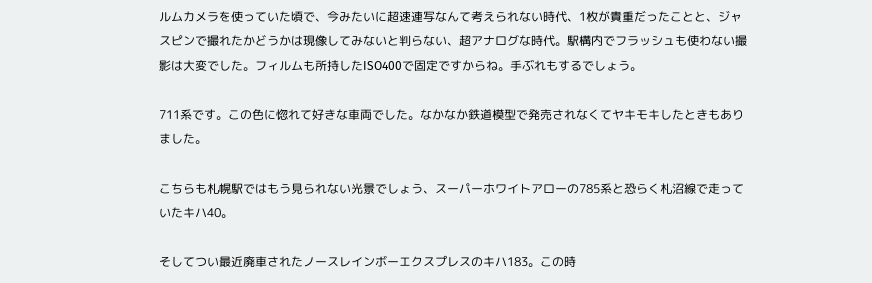ルムカメラを使っていた頃で、今みたいに超速連写なんて考えられない時代、1枚が貴重だったことと、ジャスピンで撮れたかどうかは現像してみないと判らない、超アナログな時代。駅構内でフラッシュも使わない撮影は大変でした。フィルムも所持したISO400で固定ですからね。手ぶれもするでしょう。

711系です。この色に惚れて好きな車両でした。なかなか鉄道模型で発売されなくてヤキモキしたときもありました。

こちらも札幌駅ではもう見られない光景でしょう、スーパーホワイトアローの785系と恐らく札沼線で走っていたキハ40。

そしてつい最近廃車されたノースレインボーエクスプレスのキハ183。この時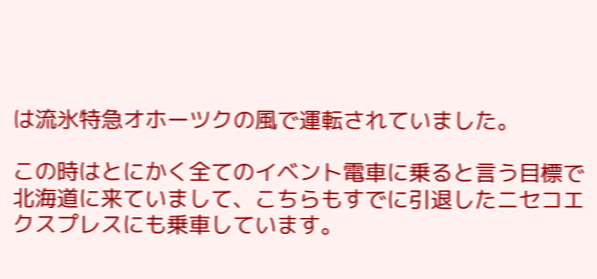は流氷特急オホーツクの風で運転されていました。

この時はとにかく全てのイベント電車に乗ると言う目標で北海道に来ていまして、こちらもすでに引退したニセコエクスプレスにも乗車しています。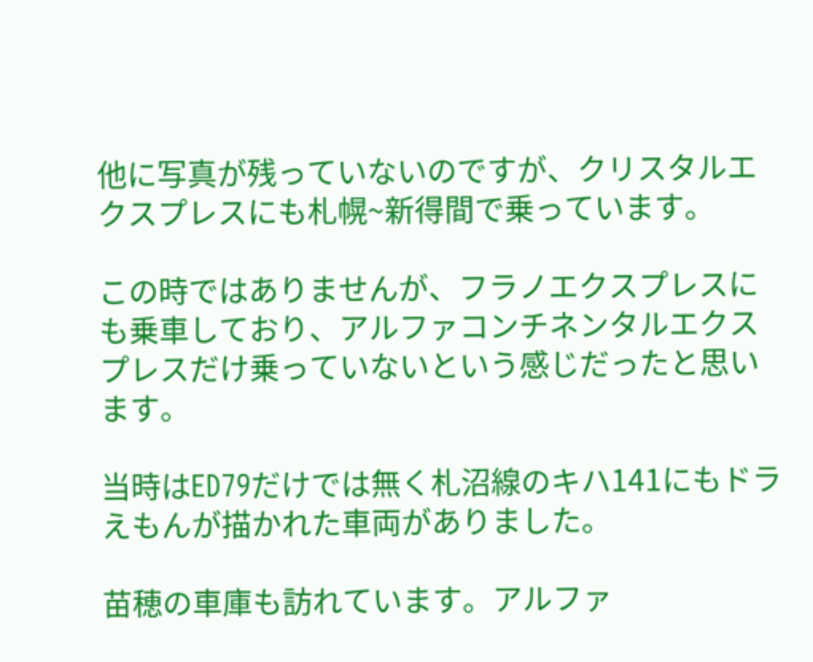他に写真が残っていないのですが、クリスタルエクスプレスにも札幌~新得間で乗っています。

この時ではありませんが、フラノエクスプレスにも乗車しており、アルファコンチネンタルエクスプレスだけ乗っていないという感じだったと思います。

当時はED79だけでは無く札沼線のキハ141にもドラえもんが描かれた車両がありました。

苗穂の車庫も訪れています。アルファ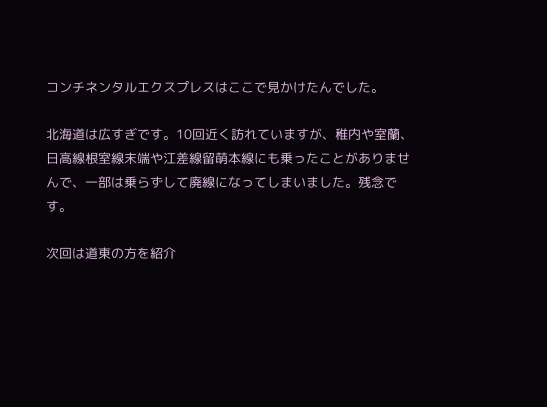コンチネンタルエクスプレスはここで見かけたんでした。

北海道は広すぎです。10回近く訪れていますが、稚内や室蘭、日高線根室線末端や江差線留萌本線にも乗ったことがありませんで、一部は乗らずして廃線になってしまいました。残念です。

次回は道東の方を紹介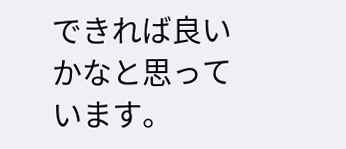できれば良いかなと思っています。